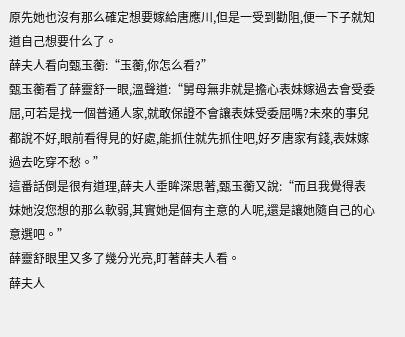原先她也沒有那么確定想要嫁給唐應川,但是一受到勸阻,便一下子就知道自己想要什么了。
薛夫人看向甄玉蘅:“玉蘅,你怎么看?”
甄玉蘅看了薛靈舒一眼,溫聲道:“舅母無非就是擔心表妹嫁過去會受委屈,可若是找一個普通人家,就敢保證不會讓表妹受委屈嗎?未來的事兒都說不好,眼前看得見的好處,能抓住就先抓住吧,好歹唐家有錢,表妹嫁過去吃穿不愁。”
這番話倒是很有道理,薛夫人垂眸深思著,甄玉蘅又說:“而且我覺得表妹她沒您想的那么軟弱,其實她是個有主意的人呢,還是讓她隨自己的心意選吧。”
薛靈舒眼里又多了幾分光亮,盯著薛夫人看。
薛夫人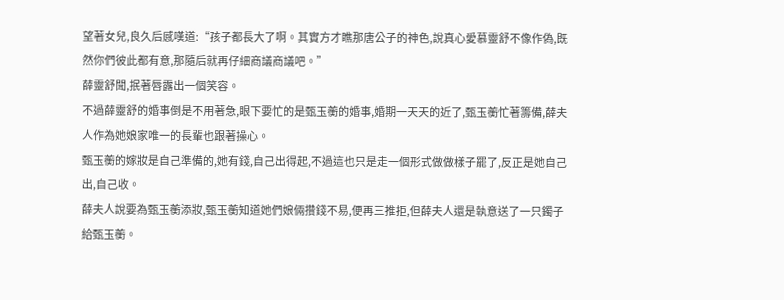望著女兒,良久后感嘆道:“孩子都長大了啊。其實方才瞧那唐公子的神色,說真心愛慕靈舒不像作偽,既然你們彼此都有意,那隨后就再仔細商議商議吧。”
薛靈舒聞,抿著唇露出一個笑容。
不過薛靈舒的婚事倒是不用著急,眼下要忙的是甄玉蘅的婚事,婚期一天天的近了,甄玉蘅忙著籌備,薛夫人作為她娘家唯一的長輩也跟著操心。
甄玉蘅的嫁妝是自己準備的,她有錢,自己出得起,不過這也只是走一個形式做做樣子罷了,反正是她自己出,自己收。
薛夫人說要為甄玉蘅添妝,甄玉蘅知道她們娘倆攢錢不易,便再三推拒,但薛夫人還是執意送了一只鐲子給甄玉蘅。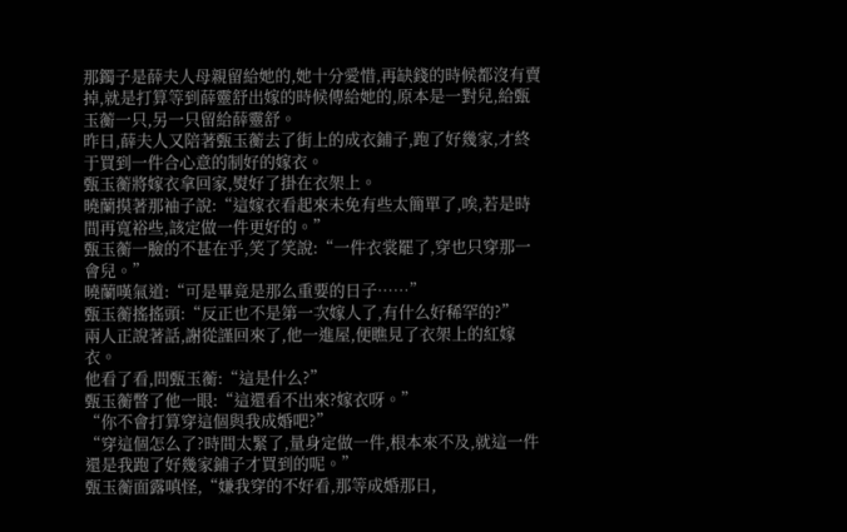那鐲子是薛夫人母親留給她的,她十分愛惜,再缺錢的時候都沒有賣掉,就是打算等到薛靈舒出嫁的時候傳給她的,原本是一對兒,給甄玉蘅一只,另一只留給薛靈舒。
昨日,薛夫人又陪著甄玉蘅去了街上的成衣鋪子,跑了好幾家,才終于買到一件合心意的制好的嫁衣。
甄玉蘅將嫁衣拿回家,熨好了掛在衣架上。
曉蘭摸著那袖子說:“這嫁衣看起來未免有些太簡單了,唉,若是時間再寬裕些,該定做一件更好的。”
甄玉蘅一臉的不甚在乎,笑了笑說:“一件衣裳罷了,穿也只穿那一會兒。”
曉蘭嘆氣道:“可是畢竟是那么重要的日子……”
甄玉蘅搖搖頭:“反正也不是第一次嫁人了,有什么好稀罕的?”
兩人正說著話,謝從謹回來了,他一進屋,便瞧見了衣架上的紅嫁衣。
他看了看,問甄玉蘅:“這是什么?”
甄玉蘅瞥了他一眼:“這還看不出來?嫁衣呀。”
“你不會打算穿這個與我成婚吧?”
“穿這個怎么了?時間太緊了,量身定做一件,根本來不及,就這一件還是我跑了好幾家鋪子才買到的呢。”
甄玉蘅面露嗔怪,“嫌我穿的不好看,那等成婚那日,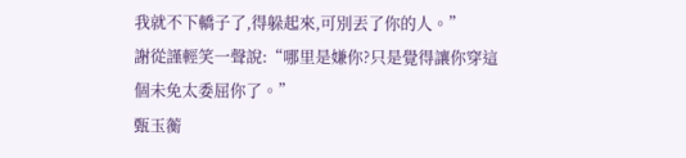我就不下轎子了,得躲起來,可別丟了你的人。”
謝從謹輕笑一聲說:“哪里是嫌你?只是覺得讓你穿這個未免太委屈你了。”
甄玉蘅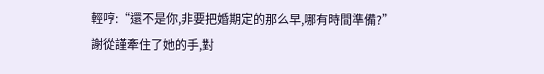輕哼:“還不是你,非要把婚期定的那么早,哪有時間準備?”
謝從謹牽住了她的手,對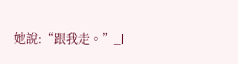她說:“跟我走。”_l